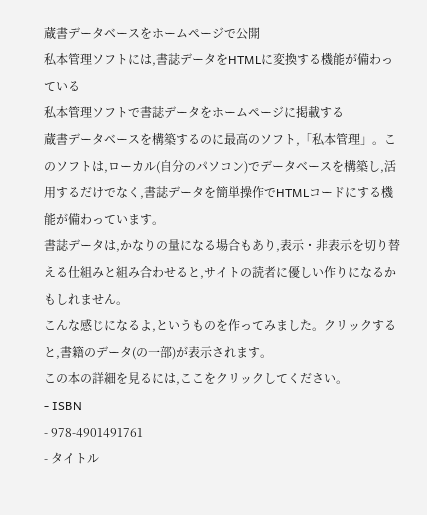蔵書データベースをホームページで公開
私本管理ソフトには,書誌データをHTMLに変換する機能が備わっている
私本管理ソフトで書誌データをホームページに掲載する
蔵書データベースを構築するのに最高のソフト,「私本管理」。このソフトは,ローカル(自分のパソコン)でデータベースを構築し,活用するだけでなく,書誌データを簡単操作でHTMLコードにする機能が備わっています。
書誌データは,かなりの量になる場合もあり,表示・非表示を切り替える仕組みと組み合わせると,サイトの読者に優しい作りになるかもしれません。
こんな感じになるよ,というものを作ってみました。クリックすると,書籍のデータ(の一部)が表示されます。
この本の詳細を見るには,ここをクリックしてください。
- ISBN
- 978-4901491761
- タイトル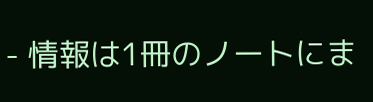- 情報は1冊のノートにま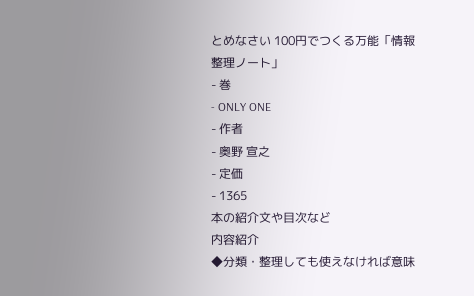とめなさい 100円でつくる万能「情報整理ノート」
- 巻
- ONLY ONE
- 作者
- 奥野 宣之
- 定価
- 1365
本の紹介文や目次など
内容紹介
◆分類・整理しても使えなければ意味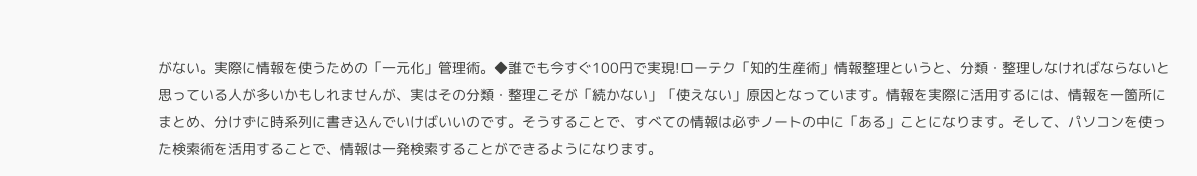がない。実際に情報を使うための「一元化」管理術。◆誰でも今すぐ100円で実現!ローテク「知的生産術」情報整理というと、分類・整理しなければならないと思っている人が多いかもしれませんが、実はその分類・整理こそが「続かない」「使えない」原因となっています。情報を実際に活用するには、情報を一箇所にまとめ、分けずに時系列に書き込んでいけばいいのです。そうすることで、すべての情報は必ずノートの中に「ある」ことになります。そして、パソコンを使った検索術を活用することで、情報は一発検索することができるようになります。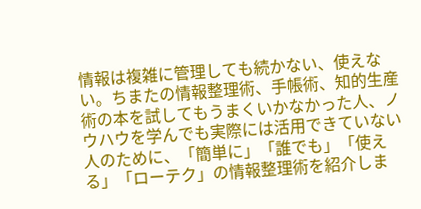情報は複雑に管理しても続かない、使えない。ちまたの情報整理術、手帳術、知的生産術の本を試してもうまくいかなかった人、ノウハウを学んでも実際には活用できていない人のために、「簡単に」「誰でも」「使える」「ローテク」の情報整理術を紹介しま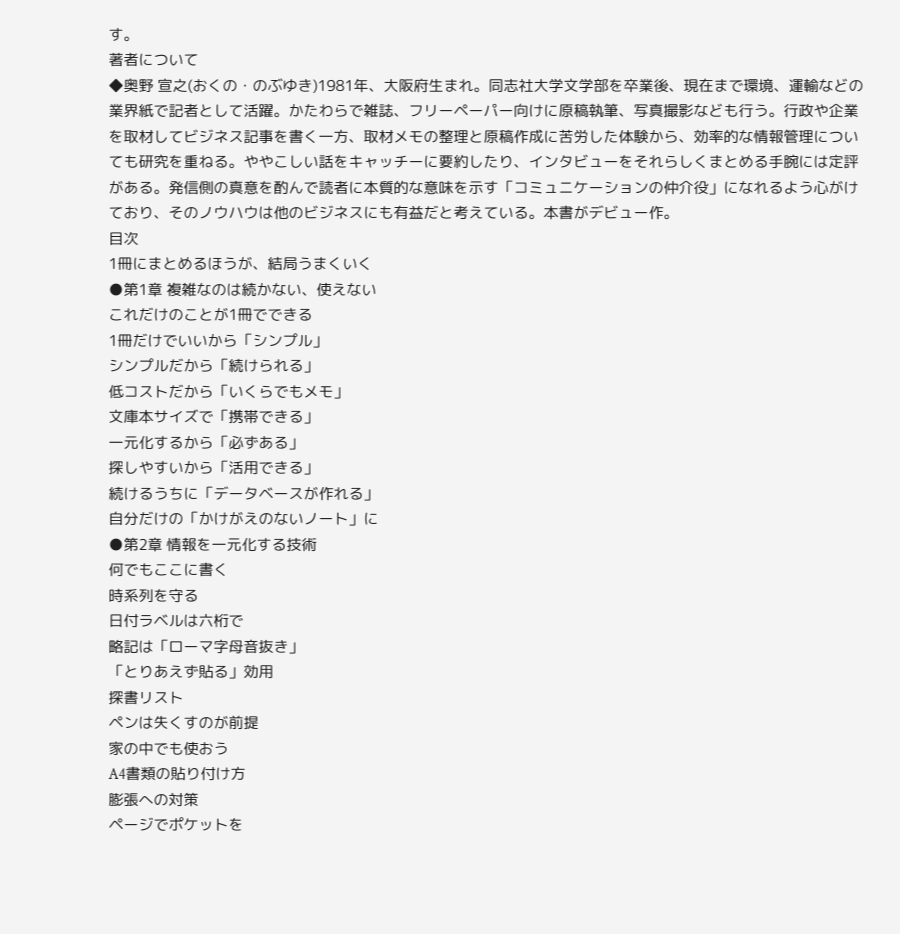す。
著者について
◆奥野 宣之(おくの・のぶゆき)1981年、大阪府生まれ。同志社大学文学部を卒業後、現在まで環境、運輸などの業界紙で記者として活躍。かたわらで雑誌、フリーペーパー向けに原稿執筆、写真撮影なども行う。行政や企業を取材してビジネス記事を書く一方、取材メモの整理と原稿作成に苦労した体験から、効率的な情報管理についても研究を重ねる。ややこしい話をキャッチーに要約したり、インタビューをそれらしくまとめる手腕には定評がある。発信側の真意を酌んで読者に本質的な意味を示す「コミュニケーションの仲介役」になれるよう心がけており、そのノウハウは他のビジネスにも有益だと考えている。本書がデビュー作。
目次
1冊にまとめるほうが、結局うまくいく
●第1章 複雑なのは続かない、使えない
これだけのことが1冊でできる
1冊だけでいいから「シンプル」
シンプルだから「続けられる」
低コストだから「いくらでもメモ」
文庫本サイズで「携帯できる」
一元化するから「必ずある」
探しやすいから「活用できる」
続けるうちに「データベースが作れる」
自分だけの「かけがえのないノート」に
●第2章 情報を一元化する技術
何でもここに書く
時系列を守る
日付ラベルは六桁で
略記は「ローマ字母音抜き」
「とりあえず貼る」効用
探書リスト
ペンは失くすのが前提
家の中でも使おう
A4書類の貼り付け方
膨張への対策
ページでポケットを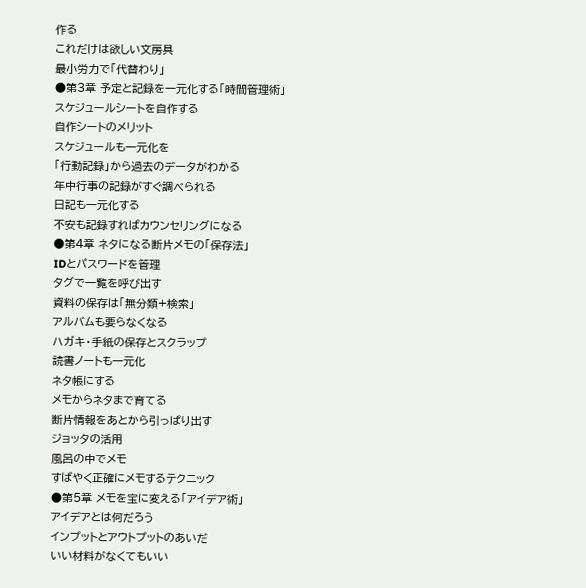作る
これだけは欲しい文房具
最小労力で「代替わり」
●第3章 予定と記録を一元化する「時間管理術」
スケジュールシートを自作する
自作シートのメリット
スケジュールも一元化を
「行動記録」から過去のデータがわかる
年中行事の記録がすぐ調べられる
日記も一元化する
不安も記録すればカウンセリングになる
●第4章 ネタになる断片メモの「保存法」
IDとパスワードを管理
タグで一覧を呼び出す
資料の保存は「無分類+検索」
アルバムも要らなくなる
ハガキ・手紙の保存とスクラップ
読書ノートも一元化
ネタ帳にする
メモからネタまで育てる
断片情報をあとから引っぱり出す
ジョッタの活用
風呂の中でメモ
すばやく正確にメモするテクニック
●第5章 メモを宝に変える「アイデア術」
アイデアとは何だろう
インプットとアウトプットのあいだ
いい材料がなくてもいい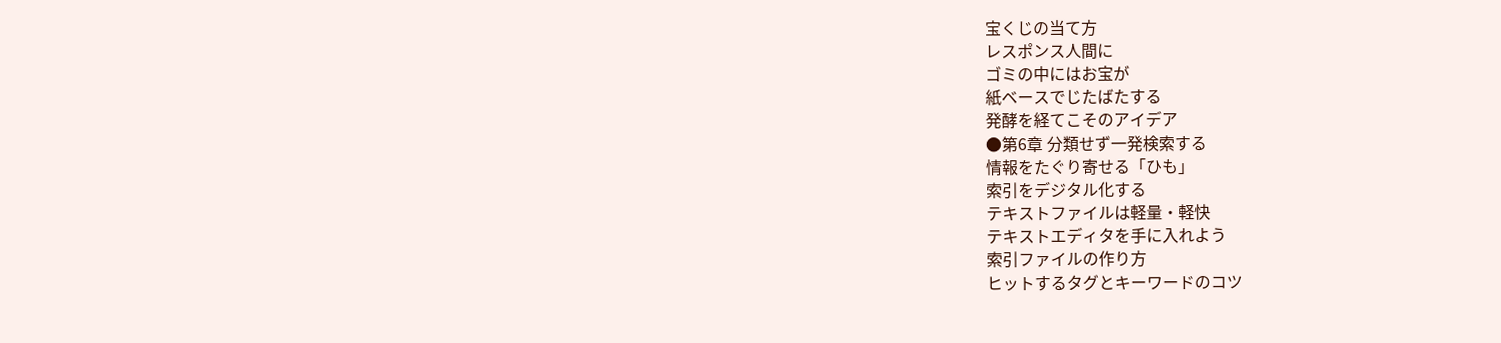宝くじの当て方
レスポンス人間に
ゴミの中にはお宝が
紙ベースでじたばたする
発酵を経てこそのアイデア
●第6章 分類せず一発検索する
情報をたぐり寄せる「ひも」
索引をデジタル化する
テキストファイルは軽量・軽快
テキストエディタを手に入れよう
索引ファイルの作り方
ヒットするタグとキーワードのコツ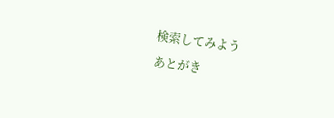検索してみよう
あとがき